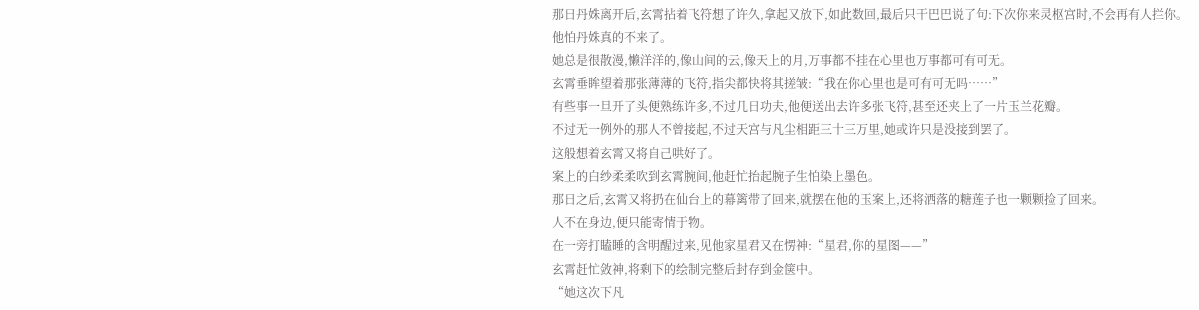那日丹姝离开后,玄霄拈着飞符想了许久,拿起又放下,如此数回,最后只干巴巴说了句:下次你来灵枢宫时,不会再有人拦你。
他怕丹姝真的不来了。
她总是很散漫,懒洋洋的,像山间的云,像天上的月,万事都不挂在心里也万事都可有可无。
玄霄垂眸望着那张薄薄的飞符,指尖都快将其搓皱:“我在你心里也是可有可无吗……”
有些事一旦开了头便熟练许多,不过几日功夫,他便送出去许多张飞符,甚至还夹上了一片玉兰花瓣。
不过无一例外的那人不曾接起,不过天宫与凡尘相距三十三万里,她或许只是没接到罢了。
这般想着玄霄又将自己哄好了。
案上的白纱柔柔吹到玄霄腕间,他赶忙抬起腕子生怕染上墨色。
那日之后,玄霄又将扔在仙台上的幕篱带了回来,就摆在他的玉案上,还将洒落的糖莲子也一颗颗捡了回来。
人不在身边,便只能寄情于物。
在一旁打瞌睡的含明醒过来,见他家星君又在愣神:“星君,你的星图——”
玄霄赶忙敛神,将剩下的绘制完整后封存到金箧中。
“她这次下凡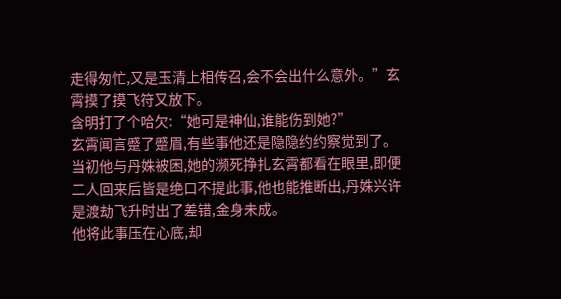走得匆忙,又是玉清上相传召,会不会出什么意外。”玄霄摸了摸飞符又放下。
含明打了个哈欠:“她可是神仙,谁能伤到她?”
玄霄闻言蹙了蹙眉,有些事他还是隐隐约约察觉到了。
当初他与丹姝被困,她的濒死挣扎玄霄都看在眼里,即便二人回来后皆是绝口不提此事,他也能推断出,丹姝兴许是渡劫飞升时出了差错,金身未成。
他将此事压在心底,却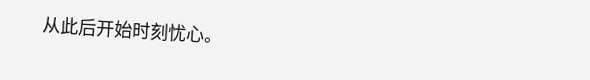从此后开始时刻忧心。